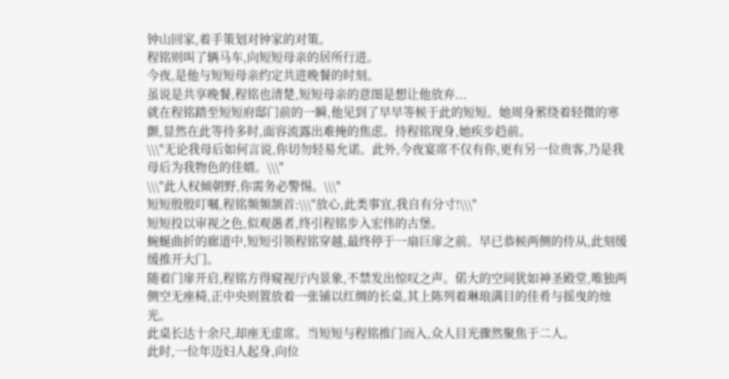钟山回家,着手策划对钟家的对策。
程铭则叫了辆马车,向短短母亲的居所行进。
今夜,是他与短短母亲约定共进晚餐的时刻。
虽说是共享晚餐,程铭也清楚,短短母亲的意图是想让他放弃...
就在程铭踏至短短府邸门前的一瞬,他见到了早早等候于此的短短。她周身萦绕着轻微的寒颤,显然在此等待多时,面容流露出难掩的焦虑。待程铭现身,她疾步趋前。
\\\"无论我母后如何言说,你切勿轻易允诺。此外,今夜宴席不仅有你,更有另一位贵客,乃是我母后为我物色的佳婿。\\\"
\\\"此人权倾朝野,你需务必警惕。\\\"
短短殷殷叮嘱,程铭频频颔首:\\\"放心,此类事宜,我自有分寸!\\\"
短短投以审视之色,似观愚者,终引程铭步入宏伟的古堡。
蜿蜒曲折的廊道中,短短引领程铭穿越,最终停于一扇巨扉之前。早已恭候两侧的侍从,此刻缓缓推开大门。
随着门扉开启,程铭方得窥视厅内景象,不禁发出惊叹之声。偌大的空间犹如神圣殿堂,唯独两侧空无座椅,正中央则置放着一张铺以红绸的长桌,其上陈列着琳琅满目的佳肴与摇曳的烛光。
此桌长达十余尺,却座无虚席。当短短与程铭推门而入,众人目光骤然聚焦于二人。
此时,一位年迈妇人起身,向位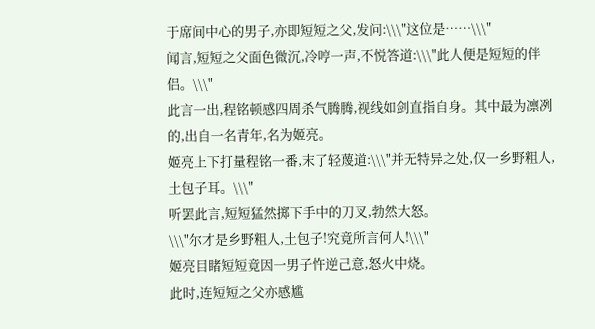于席间中心的男子,亦即短短之父,发问:\\\"这位是……\\\"
闻言,短短之父面色微沉,冷哼一声,不悦答道:\\\"此人便是短短的伴侣。\\\"
此言一出,程铭顿感四周杀气腾腾,视线如剑直指自身。其中最为凛冽的,出自一名青年,名为姬亮。
姬亮上下打量程铭一番,末了轻蔑道:\\\"并无特异之处,仅一乡野粗人,土包子耳。\\\"
听罢此言,短短猛然掷下手中的刀叉,勃然大怒。
\\\"尔才是乡野粗人,土包子!究竟所言何人!\\\"
姬亮目睹短短竟因一男子忤逆己意,怒火中烧。
此时,连短短之父亦感尴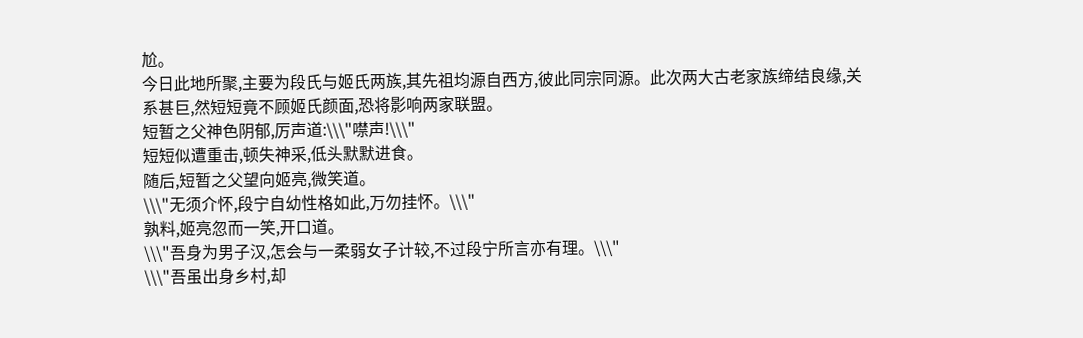尬。
今日此地所聚,主要为段氏与姬氏两族,其先祖均源自西方,彼此同宗同源。此次两大古老家族缔结良缘,关系甚巨,然短短竟不顾姬氏颜面,恐将影响两家联盟。
短暂之父神色阴郁,厉声道:\\\"噤声!\\\"
短短似遭重击,顿失神采,低头默默进食。
随后,短暂之父望向姬亮,微笑道。
\\\"无须介怀,段宁自幼性格如此,万勿挂怀。\\\"
孰料,姬亮忽而一笑,开口道。
\\\"吾身为男子汉,怎会与一柔弱女子计较,不过段宁所言亦有理。\\\"
\\\"吾虽出身乡村,却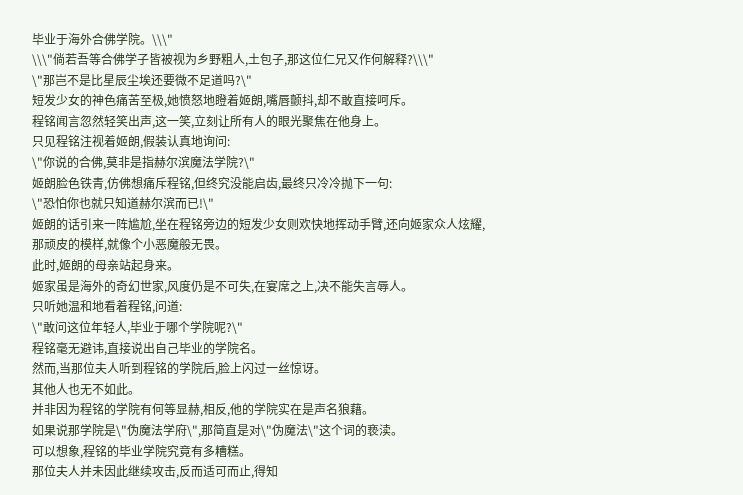毕业于海外合佛学院。\\\"
\\\"倘若吾等合佛学子皆被视为乡野粗人,土包子,那这位仁兄又作何解释?\\\"
\"那岂不是比星辰尘埃还要微不足道吗?\"
短发少女的神色痛苦至极,她愤怒地瞪着姬朗,嘴唇颤抖,却不敢直接呵斥。
程铭闻言忽然轻笑出声,这一笑,立刻让所有人的眼光聚焦在他身上。
只见程铭注视着姬朗,假装认真地询问:
\"你说的合佛,莫非是指赫尔滨魔法学院?\"
姬朗脸色铁青,仿佛想痛斥程铭,但终究没能启齿,最终只冷冷抛下一句:
\"恐怕你也就只知道赫尔滨而已!\"
姬朗的话引来一阵尴尬,坐在程铭旁边的短发少女则欢快地挥动手臂,还向姬家众人炫耀,那顽皮的模样,就像个小恶魔般无畏。
此时,姬朗的母亲站起身来。
姬家虽是海外的奇幻世家,风度仍是不可失,在宴席之上,决不能失言辱人。
只听她温和地看着程铭,问道:
\"敢问这位年轻人,毕业于哪个学院呢?\"
程铭毫无避讳,直接说出自己毕业的学院名。
然而,当那位夫人听到程铭的学院后,脸上闪过一丝惊讶。
其他人也无不如此。
并非因为程铭的学院有何等显赫,相反,他的学院实在是声名狼藉。
如果说那学院是\"伪魔法学府\",那简直是对\"伪魔法\"这个词的亵渎。
可以想象,程铭的毕业学院究竟有多糟糕。
那位夫人并未因此继续攻击,反而适可而止,得知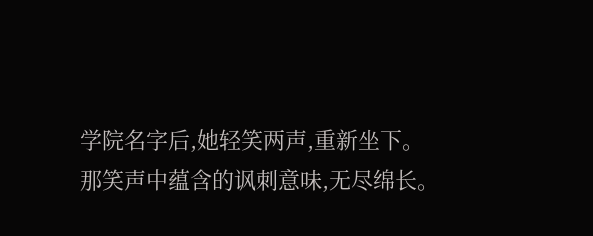学院名字后,她轻笑两声,重新坐下。
那笑声中蕴含的讽刺意味,无尽绵长。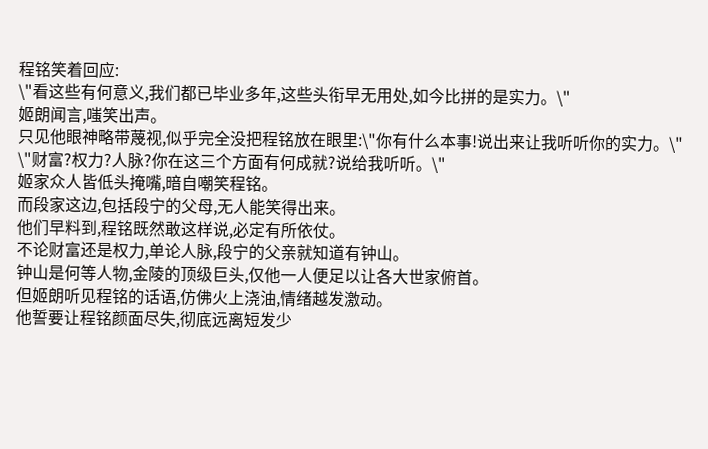程铭笑着回应:
\"看这些有何意义,我们都已毕业多年,这些头衔早无用处,如今比拼的是实力。\"
姬朗闻言,嗤笑出声。
只见他眼神略带蔑视,似乎完全没把程铭放在眼里:\"你有什么本事!说出来让我听听你的实力。\"
\"财富?权力?人脉?你在这三个方面有何成就?说给我听听。\"
姬家众人皆低头掩嘴,暗自嘲笑程铭。
而段家这边,包括段宁的父母,无人能笑得出来。
他们早料到,程铭既然敢这样说,必定有所依仗。
不论财富还是权力,单论人脉,段宁的父亲就知道有钟山。
钟山是何等人物,金陵的顶级巨头,仅他一人便足以让各大世家俯首。
但姬朗听见程铭的话语,仿佛火上浇油,情绪越发激动。
他誓要让程铭颜面尽失,彻底远离短发少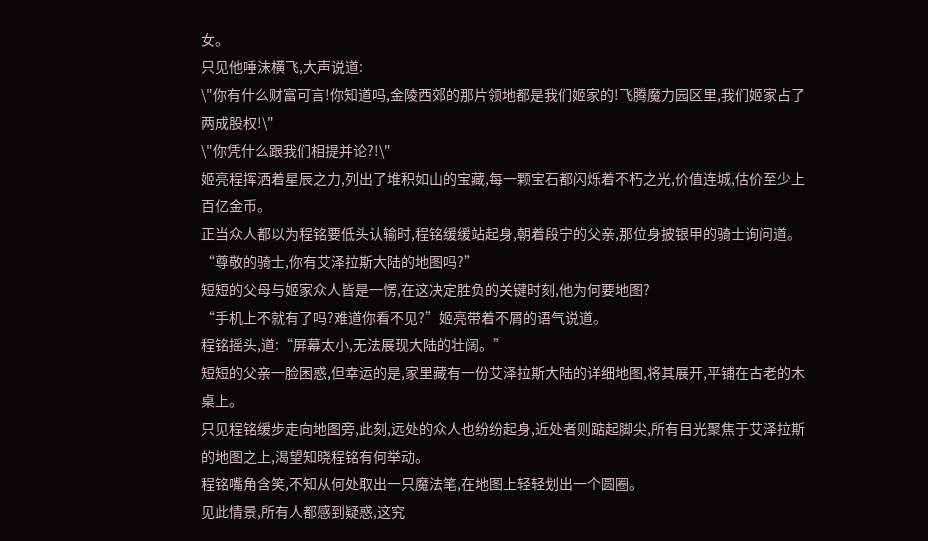女。
只见他唾沫横飞,大声说道:
\"你有什么财富可言!你知道吗,金陵西郊的那片领地都是我们姬家的!飞腾魔力园区里,我们姬家占了两成股权!\"
\"你凭什么跟我们相提并论?!\"
姬亮程挥洒着星辰之力,列出了堆积如山的宝藏,每一颗宝石都闪烁着不朽之光,价值连城,估价至少上百亿金币。
正当众人都以为程铭要低头认输时,程铭缓缓站起身,朝着段宁的父亲,那位身披银甲的骑士询问道。
“尊敬的骑士,你有艾泽拉斯大陆的地图吗?”
短短的父母与姬家众人皆是一愣,在这决定胜负的关键时刻,他为何要地图?
“手机上不就有了吗?难道你看不见?”姬亮带着不屑的语气说道。
程铭摇头,道:“屏幕太小,无法展现大陆的壮阔。”
短短的父亲一脸困惑,但幸运的是,家里藏有一份艾泽拉斯大陆的详细地图,将其展开,平铺在古老的木桌上。
只见程铭缓步走向地图旁,此刻,远处的众人也纷纷起身,近处者则踮起脚尖,所有目光聚焦于艾泽拉斯的地图之上,渴望知晓程铭有何举动。
程铭嘴角含笑,不知从何处取出一只魔法笔,在地图上轻轻划出一个圆圈。
见此情景,所有人都感到疑惑,这究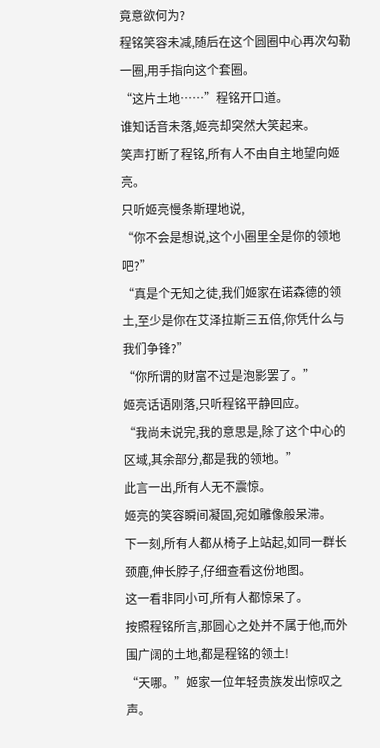竟意欲何为?
程铭笑容未减,随后在这个圆圈中心再次勾勒一圈,用手指向这个套圈。
“这片土地……”程铭开口道。
谁知话音未落,姬亮却突然大笑起来。
笑声打断了程铭,所有人不由自主地望向姬亮。
只听姬亮慢条斯理地说,
“你不会是想说,这个小圈里全是你的领地吧?”
“真是个无知之徒,我们姬家在诺森德的领土,至少是你在艾泽拉斯三五倍,你凭什么与我们争锋?”
“你所谓的财富不过是泡影罢了。”
姬亮话语刚落,只听程铭平静回应。
“我尚未说完,我的意思是,除了这个中心的区域,其余部分,都是我的领地。”
此言一出,所有人无不震惊。
姬亮的笑容瞬间凝固,宛如雕像般呆滞。
下一刻,所有人都从椅子上站起,如同一群长颈鹿,伸长脖子,仔细查看这份地图。
这一看非同小可,所有人都惊呆了。
按照程铭所言,那圆心之处并不属于他,而外围广阔的土地,都是程铭的领土!
“天哪。”姬家一位年轻贵族发出惊叹之声。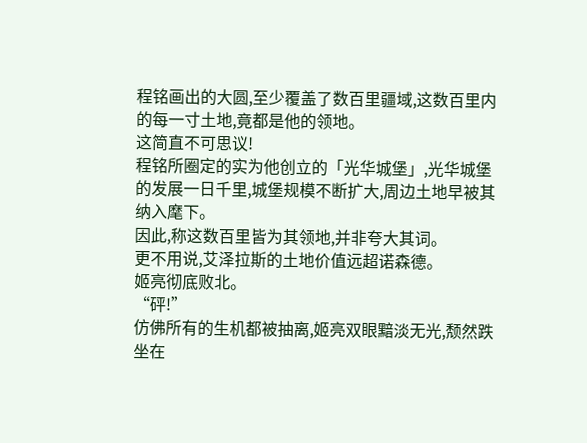程铭画出的大圆,至少覆盖了数百里疆域,这数百里内的每一寸土地,竟都是他的领地。
这简直不可思议!
程铭所圈定的实为他创立的「光华城堡」,光华城堡的发展一日千里,城堡规模不断扩大,周边土地早被其纳入麾下。
因此,称这数百里皆为其领地,并非夸大其词。
更不用说,艾泽拉斯的土地价值远超诺森德。
姬亮彻底败北。
“砰!”
仿佛所有的生机都被抽离,姬亮双眼黯淡无光,颓然跌坐在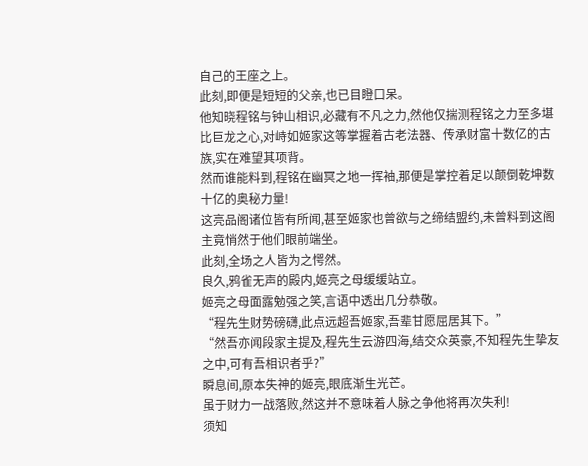自己的王座之上。
此刻,即便是短短的父亲,也已目瞪口呆。
他知晓程铭与钟山相识,必藏有不凡之力,然他仅揣测程铭之力至多堪比巨龙之心,对峙如姬家这等掌握着古老法器、传承财富十数亿的古族,实在难望其项背。
然而谁能料到,程铭在幽冥之地一挥袖,那便是掌控着足以颠倒乾坤数十亿的奥秘力量!
这亮品阁诸位皆有所闻,甚至姬家也曾欲与之缔结盟约,未曾料到这阁主竟悄然于他们眼前端坐。
此刻,全场之人皆为之愕然。
良久,鸦雀无声的殿内,姬亮之母缓缓站立。
姬亮之母面露勉强之笑,言语中透出几分恭敬。
“程先生财势磅礴,此点远超吾姬家,吾辈甘愿屈居其下。”
“然吾亦闻段家主提及,程先生云游四海,结交众英豪,不知程先生挚友之中,可有吾相识者乎?”
瞬息间,原本失神的姬亮,眼底渐生光芒。
虽于财力一战落败,然这并不意味着人脉之争他将再次失利!
须知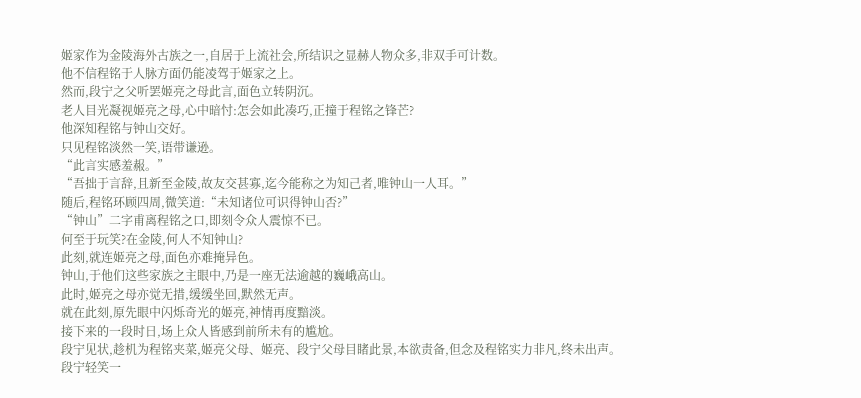姬家作为金陵海外古族之一,自居于上流社会,所结识之显赫人物众多,非双手可计数。
他不信程铭于人脉方面仍能凌驾于姬家之上。
然而,段宁之父听罢姬亮之母此言,面色立转阴沉。
老人目光凝视姬亮之母,心中暗忖:怎会如此凑巧,正撞于程铭之锋芒?
他深知程铭与钟山交好。
只见程铭淡然一笑,语带谦逊。
“此言实感羞赧。”
“吾拙于言辞,且新至金陵,故友交甚寡,迄今能称之为知己者,唯钟山一人耳。”
随后,程铭环顾四周,微笑道:“未知诸位可识得钟山否?”
“钟山”二字甫离程铭之口,即刻令众人震惊不已。
何至于玩笑?在金陵,何人不知钟山?
此刻,就连姬亮之母,面色亦难掩异色。
钟山,于他们这些家族之主眼中,乃是一座无法逾越的巍峨高山。
此时,姬亮之母亦觉无措,缓缓坐回,默然无声。
就在此刻,原先眼中闪烁奇光的姬亮,神情再度黯淡。
接下来的一段时日,场上众人皆感到前所未有的尴尬。
段宁见状,趁机为程铭夹菜,姬亮父母、姬亮、段宁父母目睹此景,本欲责备,但念及程铭实力非凡,终未出声。
段宁轻笑一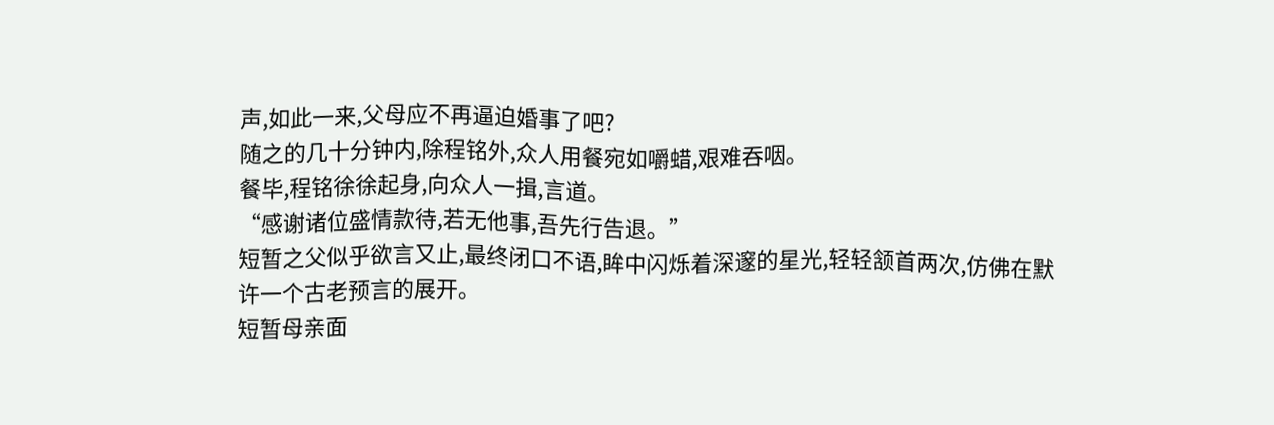声,如此一来,父母应不再逼迫婚事了吧?
随之的几十分钟内,除程铭外,众人用餐宛如嚼蜡,艰难吞咽。
餐毕,程铭徐徐起身,向众人一揖,言道。
“感谢诸位盛情款待,若无他事,吾先行告退。”
短暂之父似乎欲言又止,最终闭口不语,眸中闪烁着深邃的星光,轻轻颔首两次,仿佛在默许一个古老预言的展开。
短暂母亲面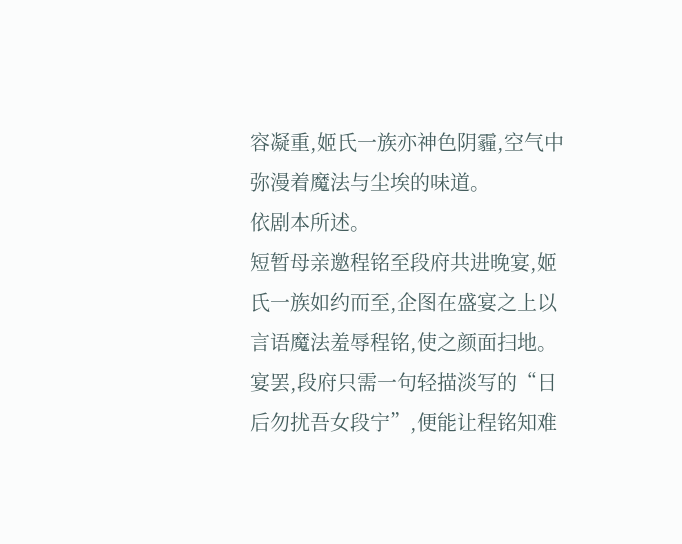容凝重,姬氏一族亦神色阴霾,空气中弥漫着魔法与尘埃的味道。
依剧本所述。
短暂母亲邀程铭至段府共进晚宴,姬氏一族如约而至,企图在盛宴之上以言语魔法羞辱程铭,使之颜面扫地。
宴罢,段府只需一句轻描淡写的“日后勿扰吾女段宁”,便能让程铭知难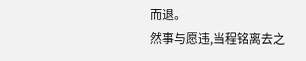而退。
然事与愿违,当程铭离去之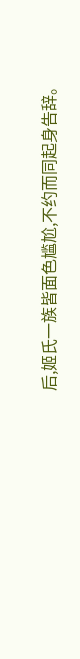后,姬氏一族皆面色尴尬,不约而同起身告辞。